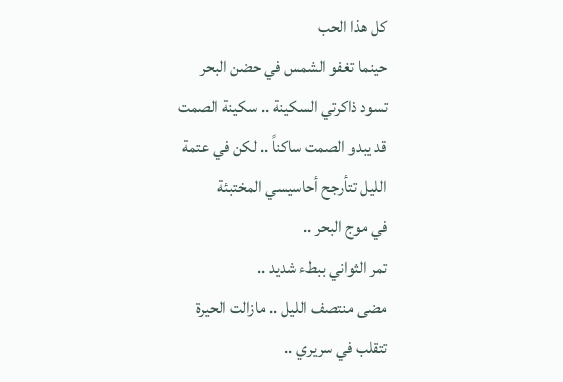كل هذا الحب
حينما تغفو الشمس في حضن البحر
تسود ذاكرتي السكينة .. سكينة الصمت
قد يبدو الصمت ساكناً .. لكن في عتمة
الليل تتأرجح أحاسيسي المختبئة
في موج البحر ..
تمر الثواني ببطء شديد ..
مضى منتصف الليل .. مازالت الحيرة
تتقلب في سريري ..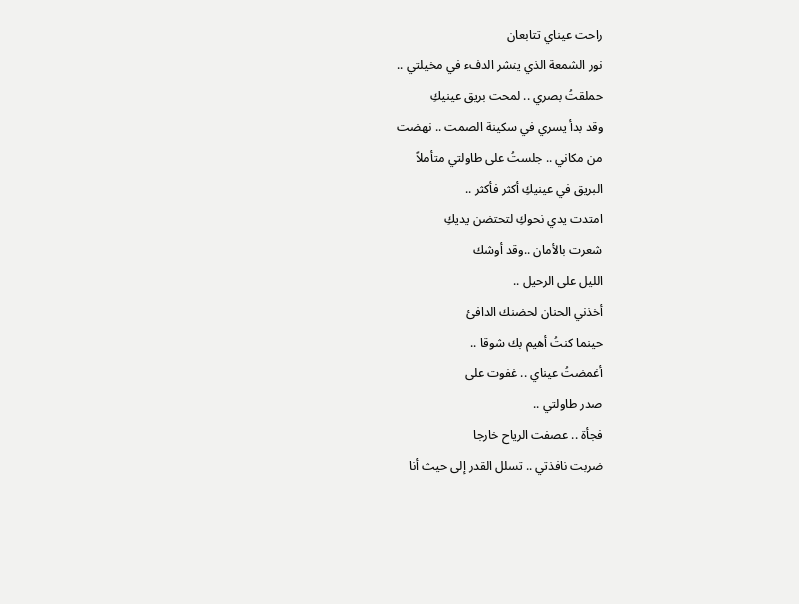راحت عيناي تتابعان
نور الشمعة الذي ينشر الدفء في مخيلتي ..
حملقتُ بصري .. لمحت بريق عينيكِ
وقد بدأ يسري في سكينة الصمت .. نهضت
من مكاني .. جلستُ على طاولتي متأملاً
البريق في عينيكِ أكثر فأكثر ..
امتدت يدي نحوكِ لتحتضن يديكِ
شعرت بالأمان ..وقد أوشك
الليل على الرحيل ..
أخذني الحنان لحضنك الدافئ
حينما كنتُ أهيم بك شوقا ..
أغمضتُ عيناي .. غفوت على
صدر طاولتي ..
فجأة .. عصفت الرياح خارجا
ضربت نافذتي .. تسلل القدر إلى حيث أنا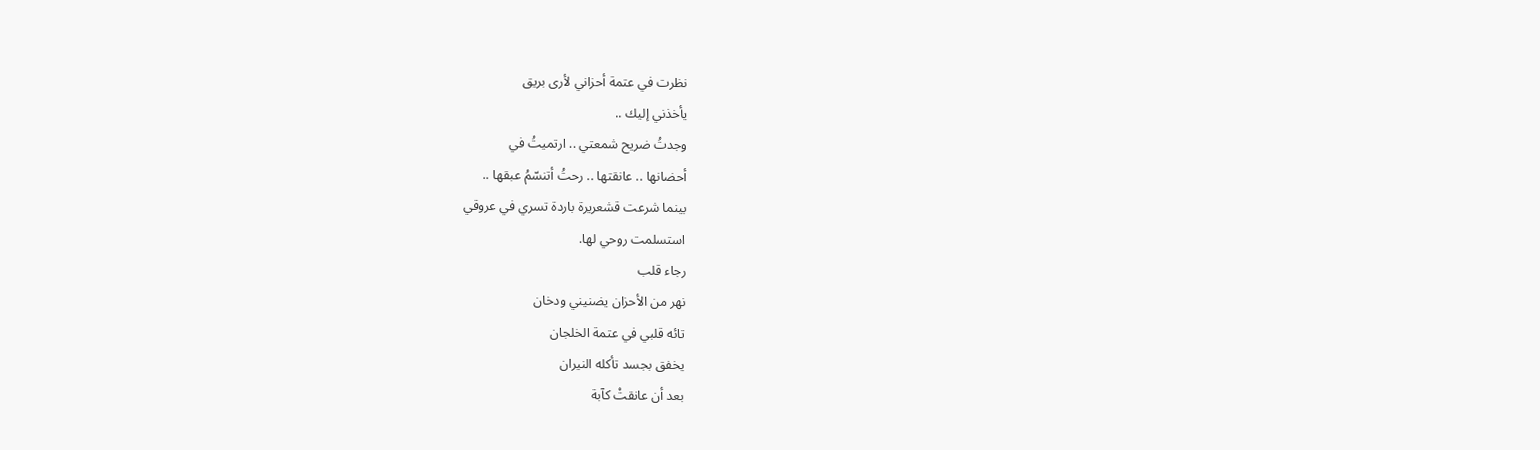نظرت في عتمة أحزاني لأرى بريق
يأخذني إليك ..
وجدتُ ضريح شمعتي .. ارتميتُ في
أحضانها .. عانقتها .. رحتُ أتنسّمُ عبقها ..
بينما شرعت قشعريرة باردة تسري في عروقي
استسلمت روحي لها.
رجاء قلب
نهر من الأحزان يضنيني ودخان
تائه قلبي في عتمة الخلجان
يخفق بجسد تأكله النيران
بعد أن عانقتْ كآبة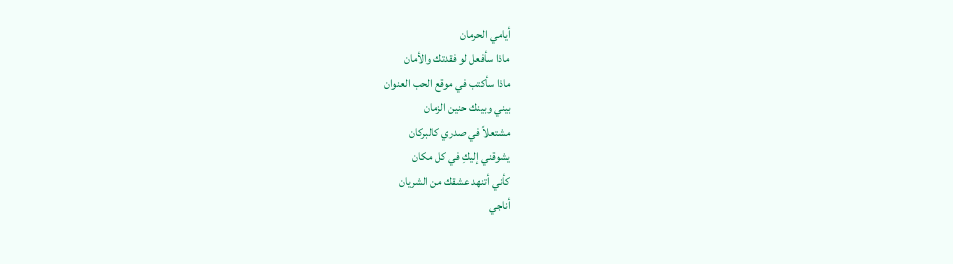أيامي الحرمان
ماذا سأفعل لو فقدتك والأمان
ماذا سأكتب في موقع الحب العنوان
بيني وبينك حنين الزمان
مشتعلاً في صدري كالبركان
يشوقني إليكِ في كل مكان
كأني أتنهد عشقك من الشريان
أناجي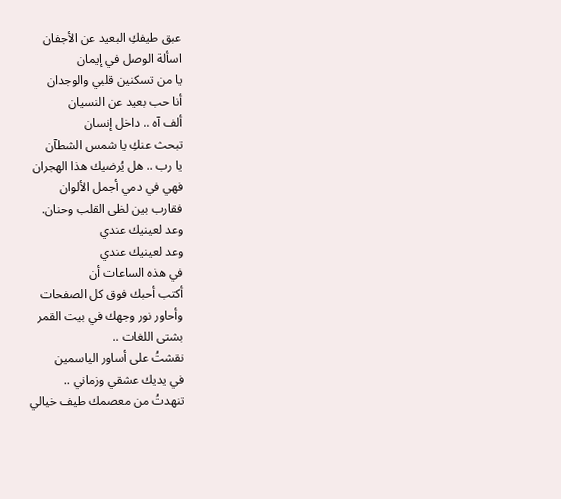عبق طيفكِ البعيد عن الأجفان
اسألة الوصل في إيمان
يا من تسكنين قلبي والوجدان
أنا حب بعيد عن النسيان
ألف آه .. داخل إنسان
تبحث عنكِ يا شمس الشطآن
يا رب .. هل يُرضيك هذا الهجران
فهي في دمي أجمل الألوان
فقارب بين لظى القلب وحنان.
وعد لعينيك عندي
وعد لعينيك عندي
في هذه الساعات أن
أكتب أحبك فوق كل الصفحات
وأحاور نور وجهك في بيت القمر
بشتى اللغات ..
نقشتُ على أساور الياسمين
في يديك عشقي وزماني ..
تنهدتُ من معصمك طيف خيالي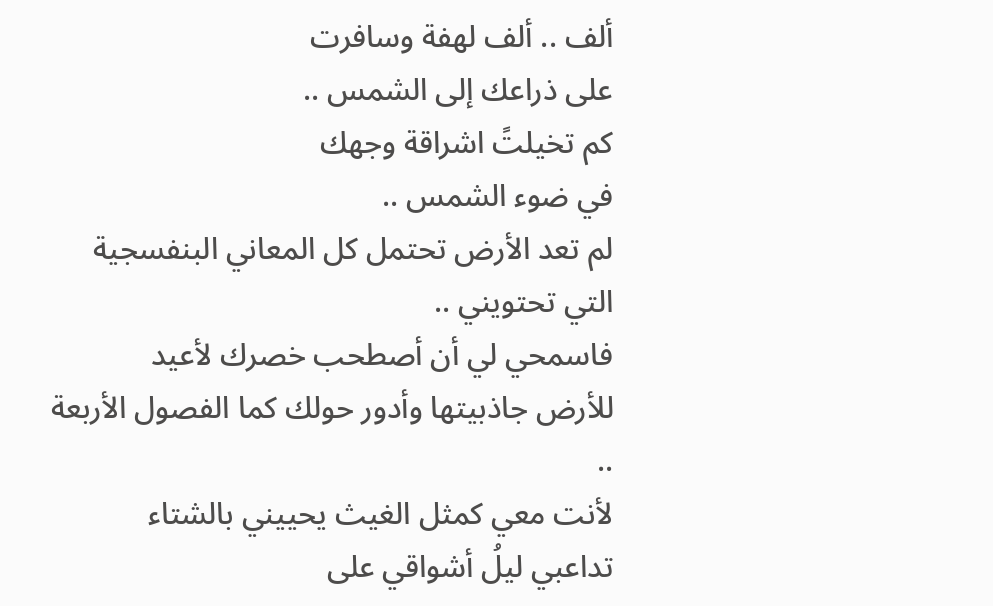ألف .. ألف لهفة وسافرت
على ذراعك إلى الشمس ..
كم تخيلتً اشراقة وجهك
في ضوء الشمس ..
لم تعد الأرض تحتمل كل المعاني البنفسجية
التي تحتويني ..
فاسمحي لي أن أصطحب خصرك لأعيد
للأرض جاذبيتها وأدور حولك كما الفصول الأربعة ..
لأنت معي كمثل الغيث يحييني بالشتاء
تداعبي ليلُ أشواقي على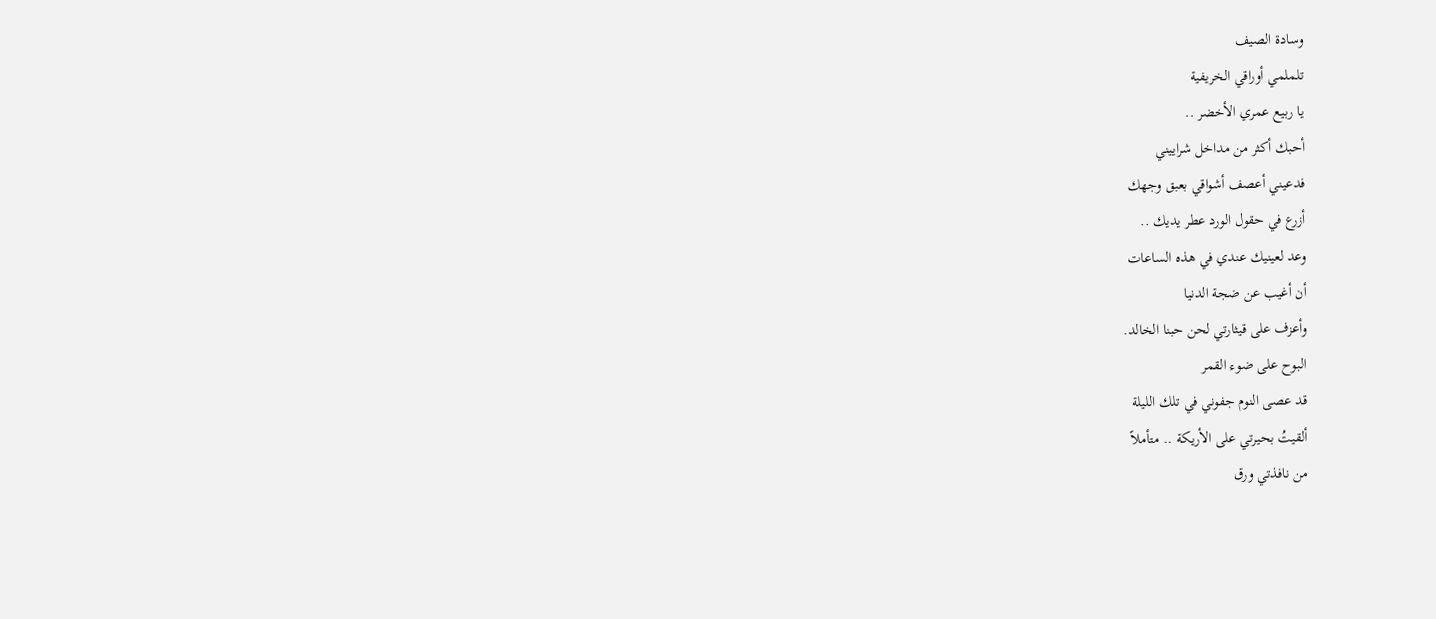وسادة الصيف
تلملمي أوراقي الخريفية
يا ربيع عمري الأخضر ..
أحبك أكثر من مداخل شراييني
فدعيني أعصف أشواقي بعبق وجهك
أزرع في حقول الورد عطر يديك ..
وعد لعينيك عندي في هذه الساعات
أن أغيب عن ضجة الدنيا
وأعزف على قيثارتي لحن حبنا الخالد.
البوح على ضوء القمر
قد عصى النوم جفوني في تلك الليلة
ألقيتُ بحيرتي على الأريكة .. متأملاً
من نافذتي ورق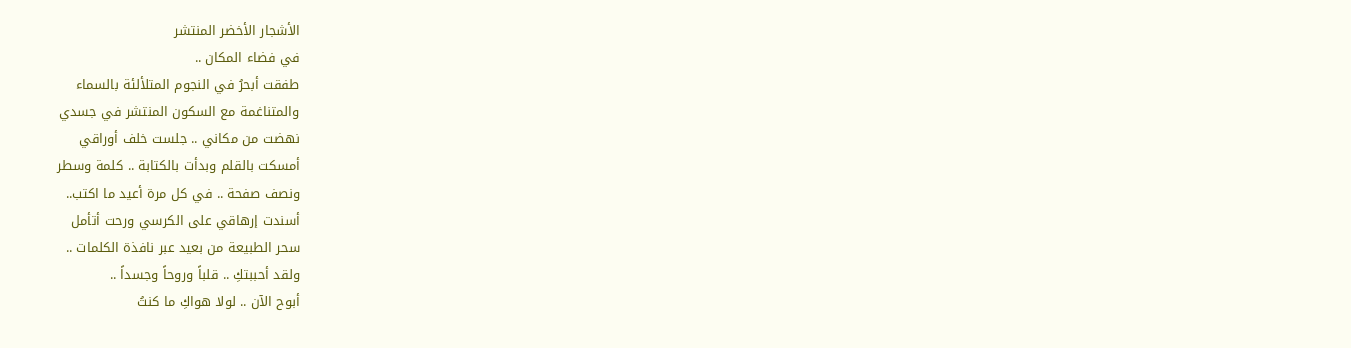الأشجار الأخضر المنتشر
في فضاء المكان ..
طفقت أبحرُ في النجوم المتلألئة بالسماء
والمتناغمة مع السكون المنتشر في جسدي
نهضت من مكاني .. جلست خلف أوراقي
أمسكت بالقلم وبدأت بالكتابة .. كلمة وسطر
ونصف صفحة .. في كل مرة أعيد ما اكتب..
أسندت إرهاقي على الكرسي ورحت أتأمل
سحر الطبيعة من بعيد عبر نافذة الكلمات ..
ولقد أحببتكِ .. قلباً وروحاً وجسداً ..
أبوح الآن .. لولا هواكِ ما كنتُ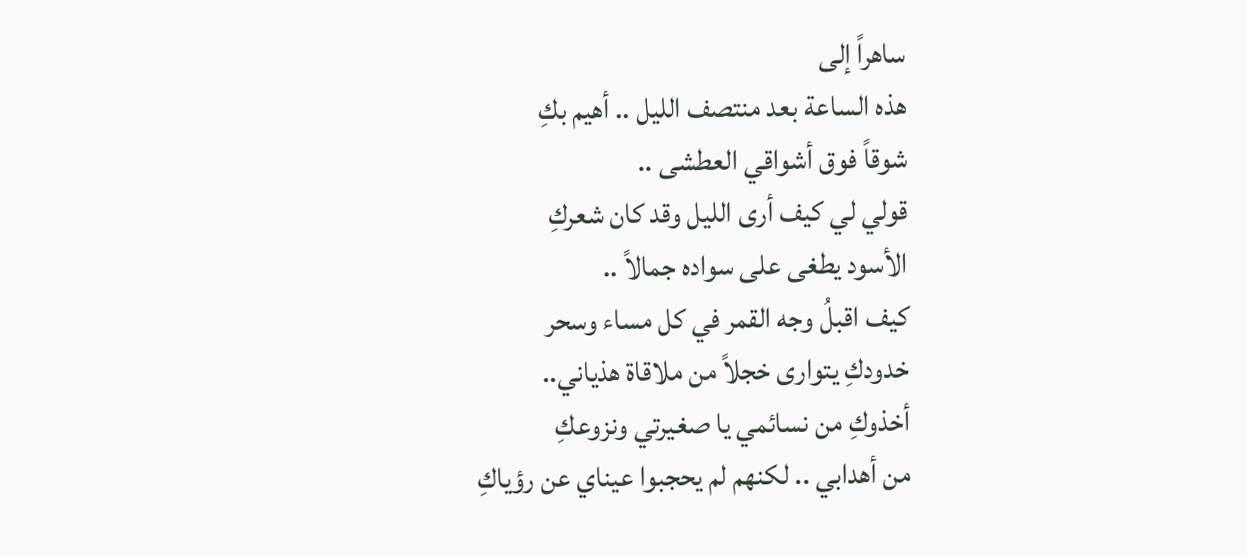ساهراً إلى
هذه الساعة بعد منتصف الليل .. أهيم بكِ
شوقاً فوق أشواقي العطشى ..
قولي لي كيف أرى الليل وقد كان شعركِ
الأسود يطغى على سواده جمالاً ..
كيف اقبلُ وجه القمر في كل مساء وسحر
خدودكِ يتوارى خجلاً من ملاقاة هذياني..
أخذوكِ من نسائمي يا صغيرتي ونزوعكِ
من أهدابي .. لكنهم لم يحجبوا عيناي عن رؤياكِ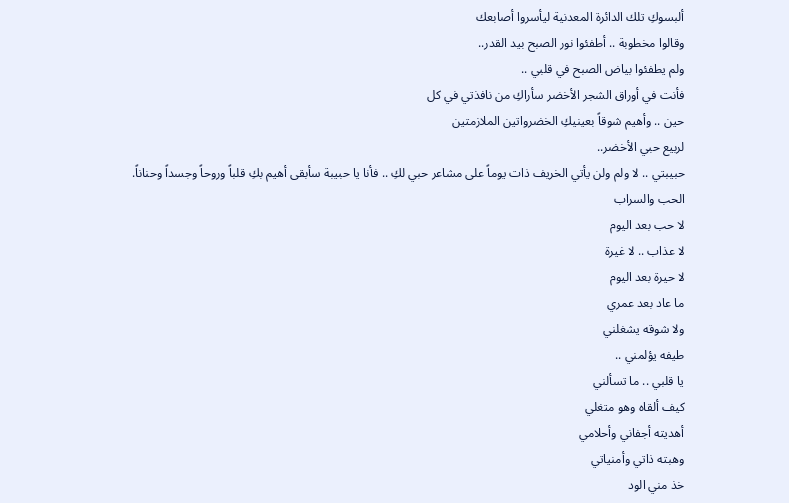ألبسوكِ تلك الدائرة المعدنية ليأسروا أصابعك
وقالوا مخطوبة .. أطفئوا نور الصبح بيد القدر..
ولم يطفئوا بياض الصبح في قلبي ..
فأنت في أوراق الشجر الأخضر سأراكِ من نافذتي في كل
حين .. وأهيم شوقاً بعينيكِ الخضرواتين الملازمتين
لربيع حبي الأخضر..
حبيبتي .. لا ولم ولن يأتي الخريف ذات يوماً على مشاعر حبي لكِ .. فأنا يا حبيبة سأبقى أهيم بكِ قلباً وروحاً وجسداً وحناناً.
الحب والسراب
لا حب بعد اليوم
لا عذاب .. لا غيرة
لا حيرة بعد اليوم
ما عاد بعد عمري
ولا شوقه يشغلني
طيفه يؤلمني ..
يا قلبي .. ما تسألني
كيف ألقاه وهو متغلي
أهديته أجفاني وأحلامي
وهبته ذاتي وأمنياتي
خذ مني الود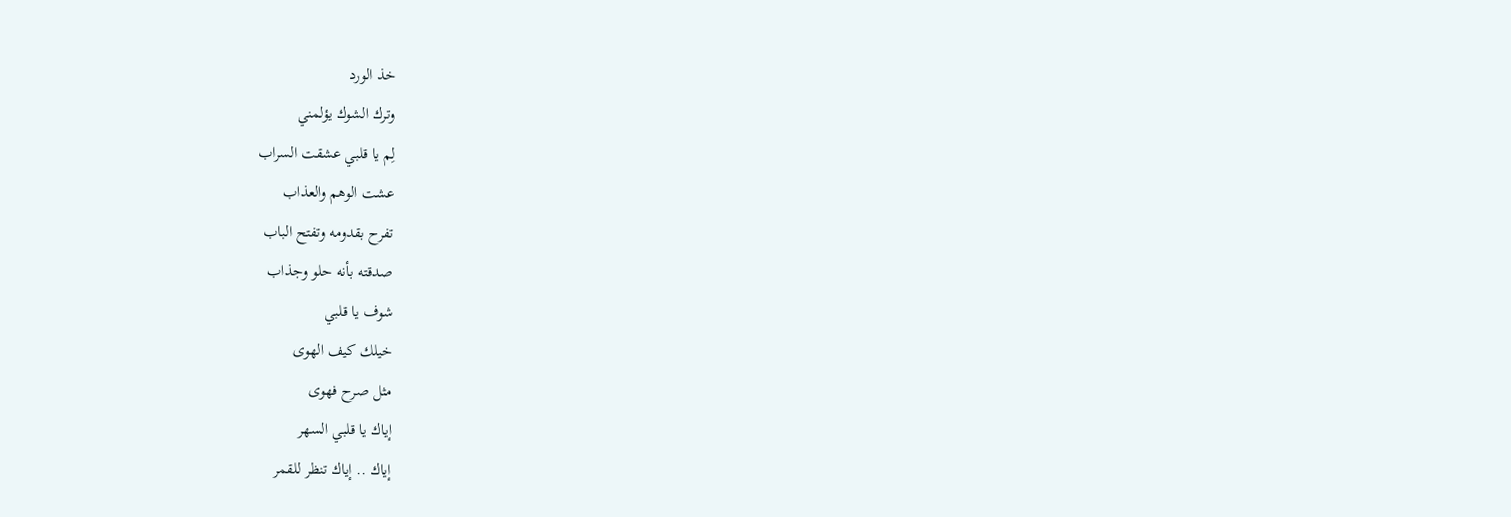خذ الورد
وترك الشوك يؤلمني
لِم يا قلبي عشقت السراب
عشت الوهم والعذاب
تفرح بقدومه وتفتح الباب
صدقته بأنه حلو وجذاب
شوف يا قلبي
خيلك كيف الهوى
مثل صرح فهوى
إياك يا قلبي السهر
إياك .. إياك تنظر للقمر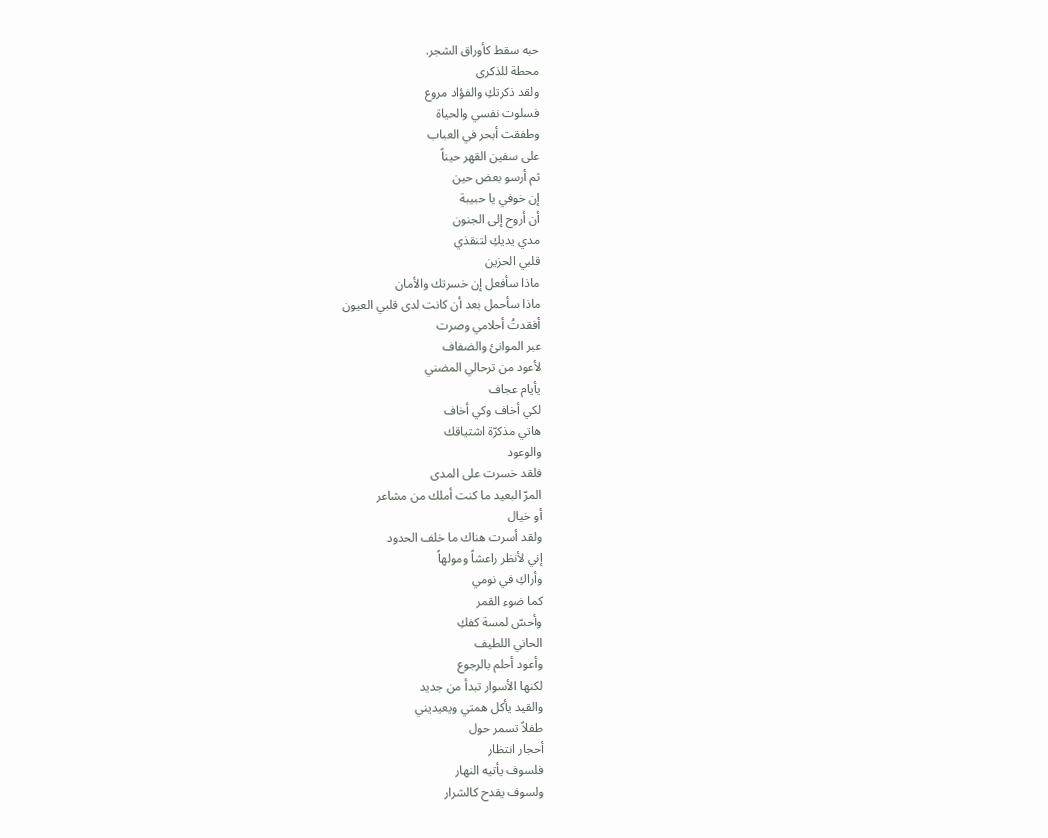حبه سقط كأوراق الشجر.
محطة للذكرى
ولقد ذكرتكِ والفؤاد مروع
فسلوت نفسي والحياة
وطفقت أبحر في العباب
على سفين القهر حيناً
ثم أرسو بعض حين
إن خوفي يا حبيبة
أن أروح إلى الجنون
مدي يديكِ لتنقذي
قلبي الحزين
ماذا سأفعل إن خسرتك والأمان
ماذا سأحمل بعد أن كانت لدى قلبي العيون
أفقدتُ أحلامي وصرت
عبر الموانئ والضفاف
لأعود من ترحالي المضني
يأيام عجاف
لكي أخاف وكي أخاف
هاتي مذكرّة اشتياقك
والوعود
فلقد خسرت على المدى
المرّ البعيد ما كنت أملك من مشاعر
أو خيال
ولقد أسرت هناك ما خلف الحدود
إني لأنظر راعشاً ومولهاً
وأراكِ في نومي
كما ضوء القمر
وأحسّ لمسة كفكِ
الحاني اللطيف
وأعود أحلم بالرجوع
لكنها الأسوار تبدأ من جديد
والقيد يأكل همتي ويعيديني
طفلاً تسمر حول
أحجار انتظار
فلسوف يأتيه النهار
ولسوف يقدح كالشرار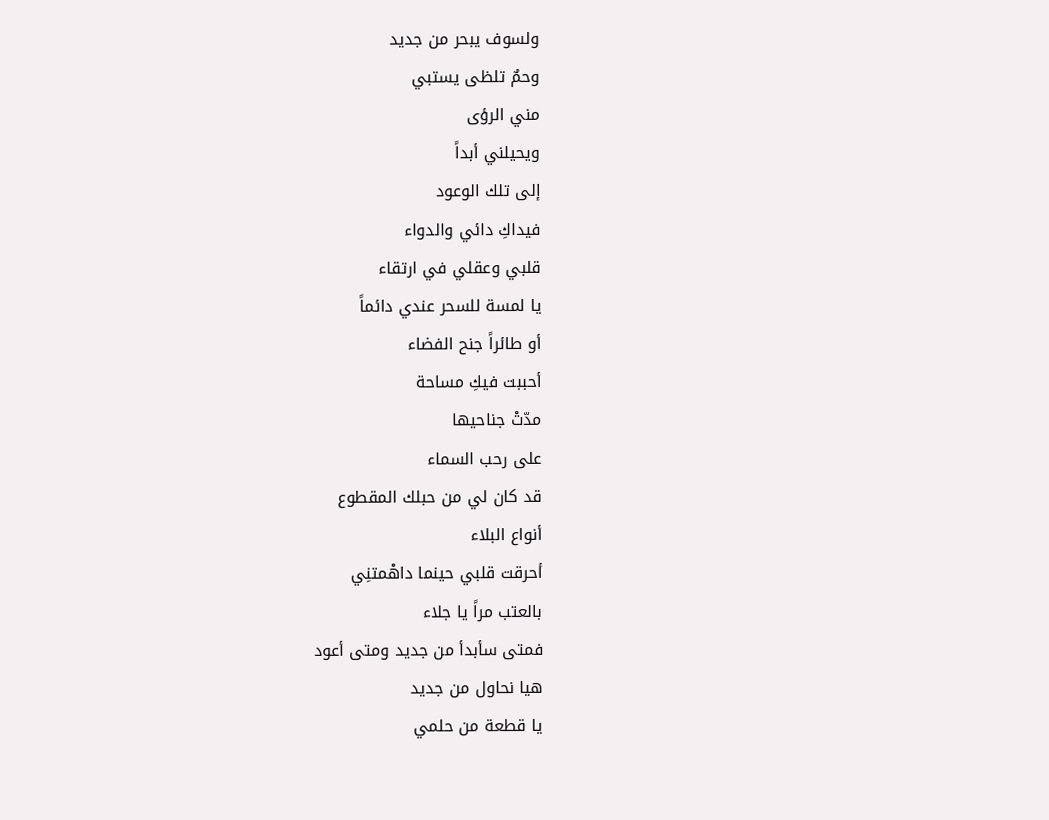ولسوف يبحر من جديد
وحمٌ تلظى يستبي
مني الرؤى
ويحيلني أبداً
إلى تلك الوعود
فيداكِ دائي والدواء
قلبي وعقلي في ارتقاء
يا لمسة للسحر عندي دائماً
أو طائراً جنح الفضاء
أحببت فيكِ مساحة
مدّتْ جناحيها
على رحب السماء
قد كان لي من حبلك المقطوع
أنواع البلاء
أحرقت قلبي حينما داهْمتنِي
بالعتب مراً يا جلاء
فمتى سأبدأ من جديد ومتى أعود
هيا نحاول من جديد
يا قطعة من حلمي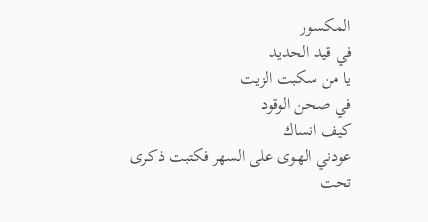المكسور
في قيد الحديد
يا من سكبت الزيت
في صحن الوقود
كيف انساك
عودني الهـوى على السهر فكتبت ذكـرى تحت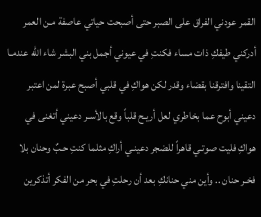القمر عودني الفراق على الصبر حتى أصبحت حياتي عاصفة مـن العمر أدركني طيفكِ ذات مساء فكنتِ في عيوني أجمل بني البشر شاء الله عندمـا التقينا وافترقنا بقضاء وقدر لكن هواكِ في قلبي أصبح عبرة لمن اعتبر دعيني أبوح عما بخاطري لعل أريـح قلباً وقع بالأسـر دعيني أتغنى في هواكِ فليت صوتـي قاهراً للضجر دعينـي أراكِ مثلما كنتِ حـبٌ وحنان بلا فخـر حنان .. وأين مني حنانكِ بعد أن رحلتِ في بحر من الفكر أتذكرين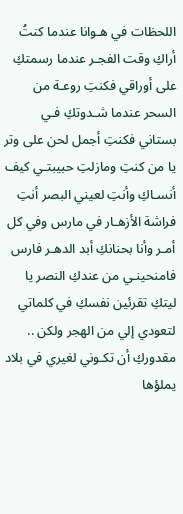اللحظات في هـوانا عندما كنتُ أراكِ وقت الفجـر عندما رسمتكِ على أوراقي فكنتِ روعـة من السحر عندما شـدوتكِ فـي بستاني فكنتِ أجمل لحن على وتر يا من كنتِ ومازلتِ حبيبتـي كيف أنسـاكِ وأنتِ لعيني البصر أنتِ فراشة الأزهـار في مارس وفي كل أمـر وأنا بحنانكِ أبد الدهـر فارس فامنحينـي من عندكِ النصر يا ليتكِ تقرئين نفسكِ في كلماتي لتعودي إلي من الهجر ولكن .. مقدوركِ أن تكـوني لغيري في بلاد يملؤها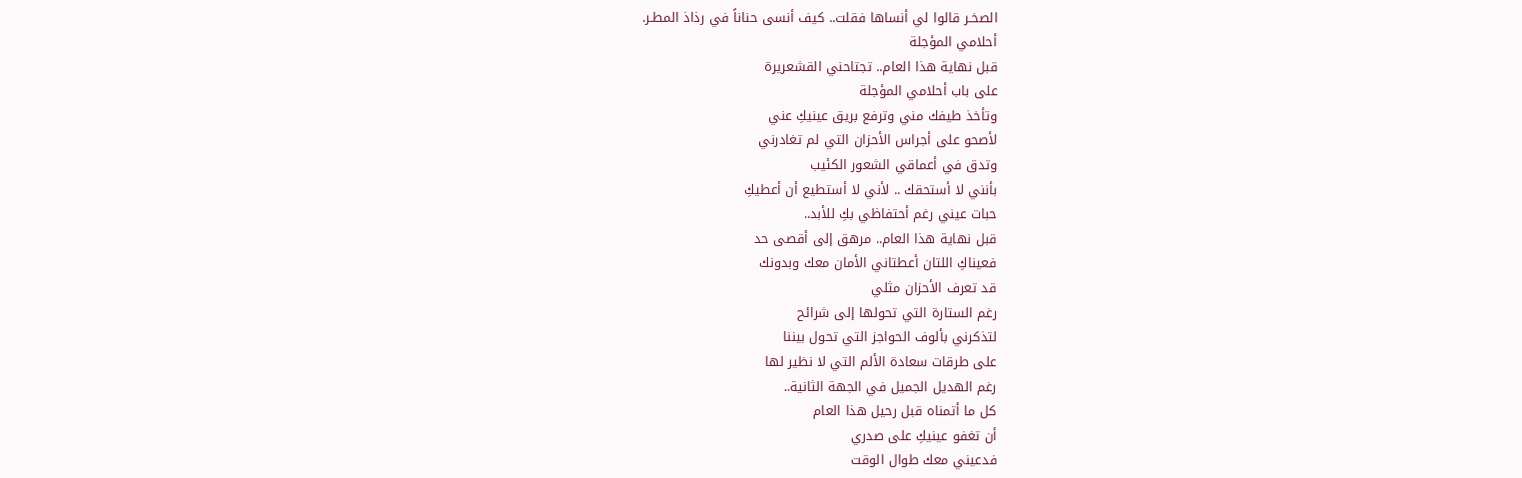الصخـر قالوا لي أنساها فقلت.. كيف أنسى حناناً في رذاذ المطـر.
أحلامي المؤجلة
قبل نهاية هذا العام.. تجتاحني القشعريرة
على باب أحلامي المؤجلة
وتأخذ طيفك مني وترفع بريق عينيكِ عني
لأصحو على أجراس الأحزان التي لم تغادرني
وتدق في أعماقي الشعور الكئيب
بأنني لا أستحقك .. لأني لا أستطيع أن أعطيكِ
حبات عيني رغم أحتفاظي بكِ للأبد..
قبل نهاية هذا العام.. مرهق إلى أقصى حد
فعيناكِ اللتان أعطتاني الأمان معك وبدونك
قد تعرف الأحزان مثلي
رغم الستارة التي تحولها إلى شرائح
لتذكرني بألوف الحواجز التي تحول بيننا
على طرقات سعادة الألم التي لا نظير لها
رغم الهديل الجميل في الجهة الثانية..
كل ما أتمناه قبل رحيل هذا العام
أن تغفو عينيكِ على صدري
فدعيني معك طوال الوقت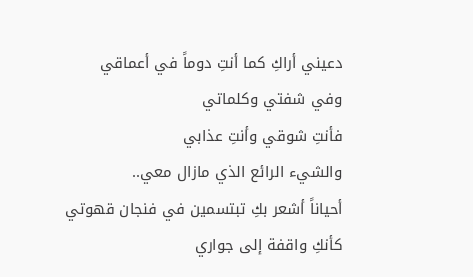دعيني أراكِ كما أنتِ دوماً في أعماقي
وفي شفتي وكلماتي
فأنتِ شوقي وأنتِ عذابي
والشيء الرائع الذي مازال معي..
أحياناً أشعر بكِ تبتسمين في فنجان قهوتي
كأنكِ واقفة إلى جواري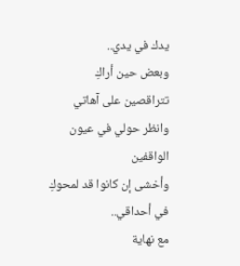يدك في يدي..
وبعض حين أراكِ تتراقصين على آهاتي
وانظر حولي في عيون الواقفين
وأخشى إن كانوا قد لمحوكِ في أحداقي..
مع نهاية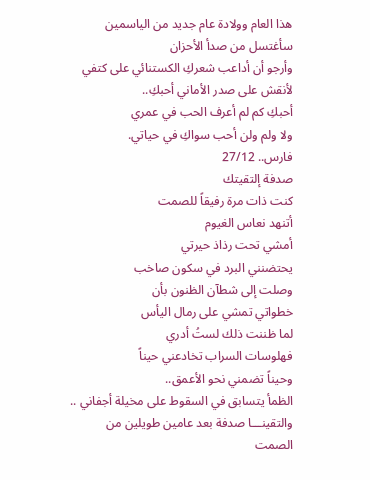هذا العام وولادة عام جديد من الياسمين
سأغتسل من صدأ الأحزان
وأرجو أن أداعب شعركِ الكستنائي على كتفي
لأنقش على صدر الأماني أحبكِ..
أحبكِ كم لم أعرف الحب في عمري
ولا ولم ولن أحب سواكِ في حياتي.
فارس.. 27/12
صدفة إلتقيتك
كنت ذات مرة رفيقاً للصمت
أتنهد نعاس الغيوم
أمشي تحت رذاذ حيرتي
يحتضنني البرد في سكون صاخب
وصلت إلى شطآن الظنون بأن
خطواتي تمشي على رمال اليأس
لما ظننت ذلك لستُ أدري
فهلوسات السراب تخادعني حيناً
وحيناً تضمني نحو الأعمق..
الظمأ يتسابق في السقوط على مخيلة أجفاني ..
والتقينـــا صدفة بعد عامين طويلين من الصمت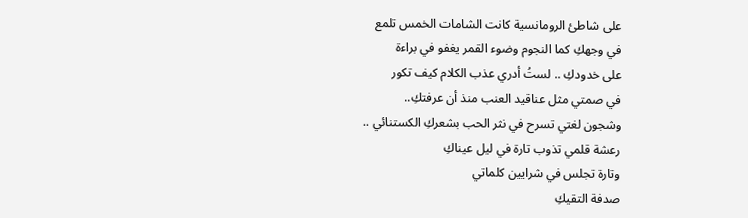على شاطئ الرومانسية كانت الشامات الخمس تلمع
في وجهكِ كما النجوم وضوء القمر يغفو في براءة
على خدودكِ .. لستُ أدري عذب الكلام كيف تكور
في صمتي مثل عناقيد العنب منذ أن عرفتكِ..
وشجون لغتي تسرح في نثر الحب بشعركِ الكستنائي ..
رعشة قلمي تذوب تارة في ليل عيناكِ
وتارة تجلس في شرايين كلماتي
صدفة التقيكِ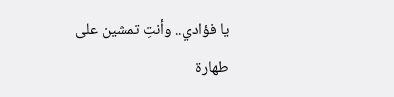يا فؤادي.. وأنتِ تمشين على طهارة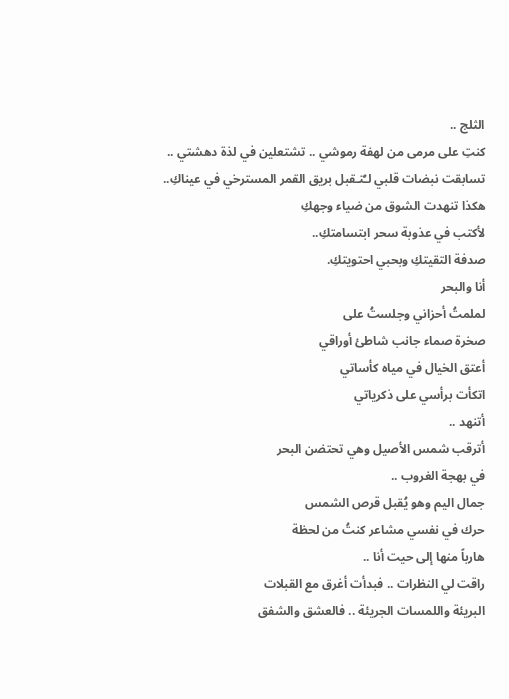الثلج ..
كنتِ على مرمى من لهفة رموشي .. تشتعلين في لذة دهشتي ..
تسابقت نبضات قلبي لـُتـقبل بريق القمر المسترخي في عيناكِ..
هكذا تنهدت الشوق من ضياء وجهكِ
لأكتب في عذوبة سحر ابتسامتكِ..
صدفة التقيتكِ وبحبي احتويتكِ.
أنا والبحر
لملمتُ أحزاني وجلستُ على
صخرة صماء جانب شاطئ أوراقي
أعتق الخيال في مياه كأساتي
اتكأت برأسي على ذكرياتي
أتنهد ..
أترقب شمس الأصيل وهي تحتضن البحر
في بهجة الغروب ..
جمال اليم وهو يُقبل قرص الشمس
حرك في نفسي مشاعر كنتُ من لحظة
هارباً منها إلى حيت أنا ..
راقت لي النظرات .. فبدأت أغرق مع القبلات
البريئة واللمسات الجريئة .. فالعشق والشفق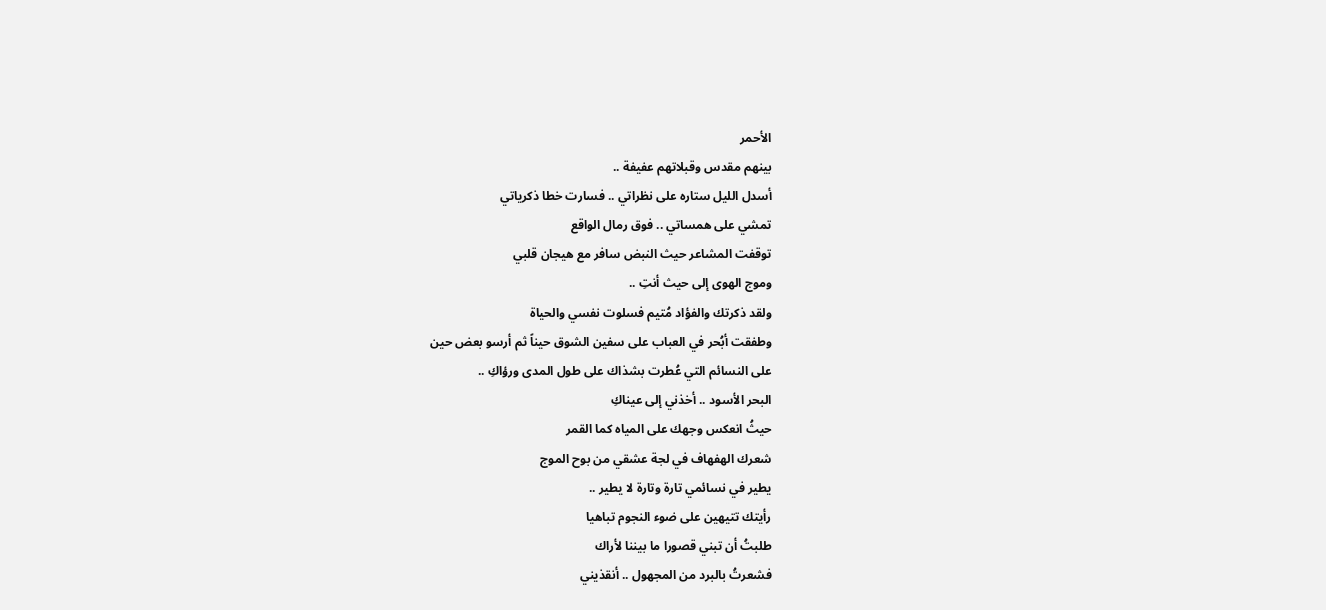الأحمر
بينهم مقدس وقبلاتهم عفيفة ..
أسدل الليل ستاره على نظراتي .. فسارت خطا ذكرياتي
تمشي على همساتي .. فوق رمال الواقع
توقفت المشاعر حيث النبض سافر مع هيجان قلبي
وموج الهوى إلى حيث أنتِ ..
ولقد ذكرتك والفؤاد مُتيم فسلوت نفسي والحياة
وطفقت أبُحر في العباب على سفين الشوق حيناً ثم أرسو بعض حين
على النسائم التي عُطرت بشذاك على طول المدى ورؤاكِ ..
البحر الأسود .. أخذني إلى عيناكِ
حيثُ انعكس وجهك على المياه كما القمر
شعرك الهفهاف في لجة عشقي من بوح الموج
يطير في نسائمي تارة وتارة لا يطير ..
رأيتك تتيهين على ضوء النجوم تباهيا
طلبتُ أن تبني قصورا ما بيننا لأراك
فشعرتُ بالبرد من المجهول .. أنقذيني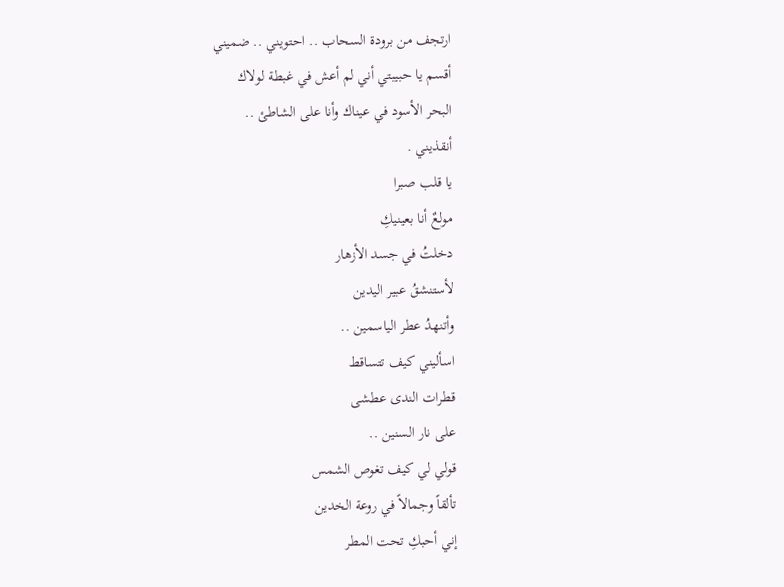ارتجف من برودة السحاب .. احتويني .. ضميني
أقسم يا حبيبتي أني لم أعش في غبطة لولاك
البحر الأسود في عيناك وأنا على الشاطئ ..
أنقذيني .
يا قلب صبرا
مولعٌ أنا بعينيكِ
دخلتُ في جسد الأزهار
لأستنشقُ عبير اليدين
وأتنهدُ عطر الياسمين ..
اسأليني كيف تتساقط
قطرات الندى عطشى
على نار السنين ..
قولي لي كيف تغوص الشمس
تألقاً وجمالاً في روعة الخدين
إني أحبكِ تحت المطر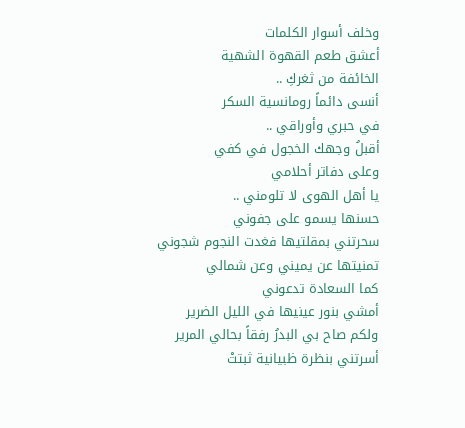وخلف أسوار الكلمات
أعشق طعم القهوة الشهية
الخائفة من ثغركِ ..
أنسى دائماً رومانسية السكر
في حبري وأوراقي ..
أقبلُ وجهك الخجول في كفي
وعلى دفاتر أحلامي
يا أهل الهوى لا تلومني ..
حسنها يسمو على جفوني
سحرتني بمقلتيها فغدت النجوم شجوني
تمنيتها عن يميني وعن شمالي
كما السعادة تدعوني
أمشي بنور عينيها في الليل الضرير
ولكم صاح بي البدرُ رفقاً بحالي المرير
أسرتني بنظرة ظبيانية ثبتتْ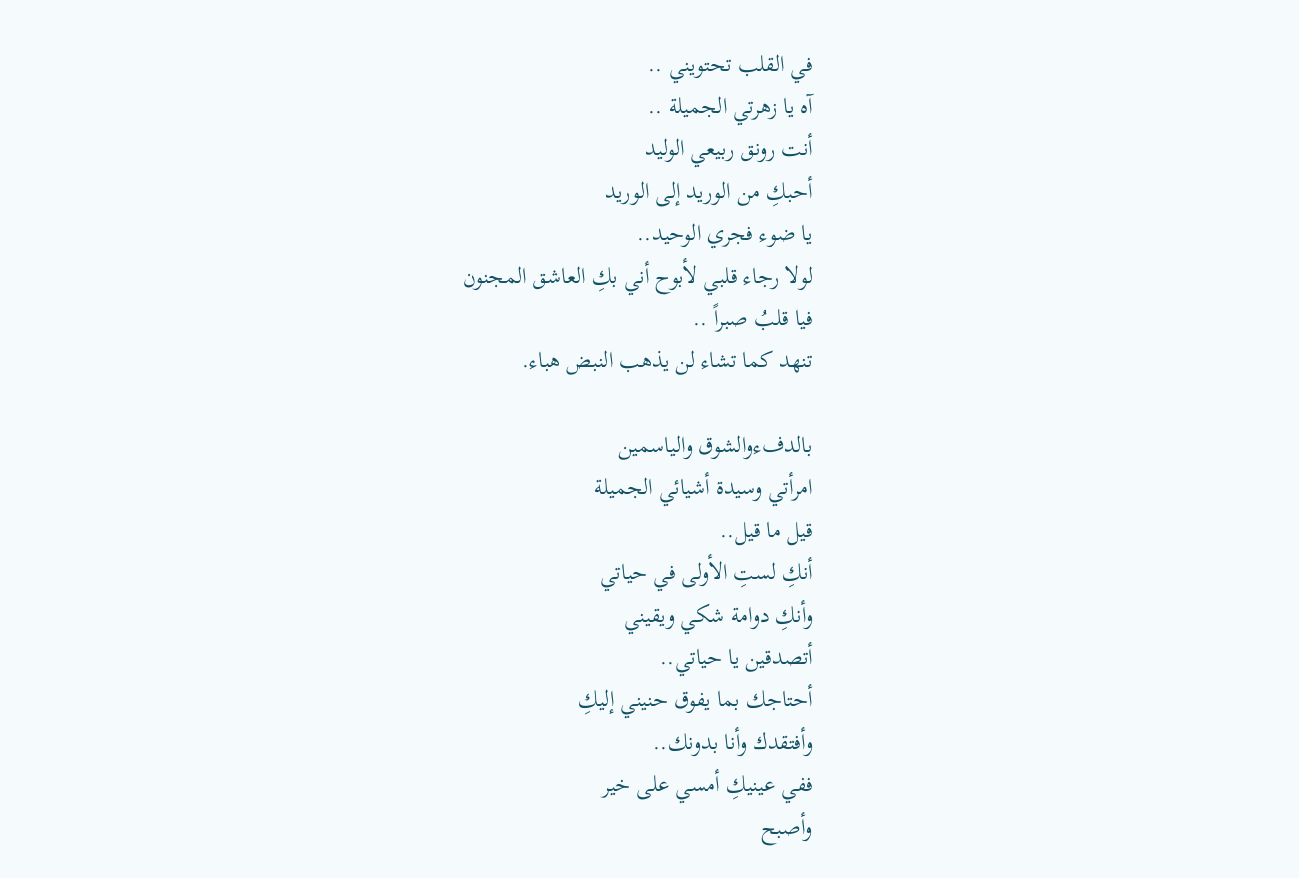في القلب تحتويني ..
آه يا زهرتي الجميلة ..
أنت رونق ربيعي الوليد
أحبكِ من الوريد إلى الوريد
يا ضوء فجري الوحيد..
لولا رجاء قلبي لأبوح أني بكِ العاشق المجنون
فيا قلبُ صبراً ..
تنهد كما تشاء لن يذهب النبض هباء.

بالدفءوالشوق والياسمين
امرأتي وسيدة أشيائي الجميلة
قيل ما قيل..
أنكِ لستِ الأولى في حياتي
وأنكِ دوامة شكي ويقيني
أتصدقين يا حياتي..
أحتاجك بما يفوق حنيني إليكِ
وأفتقدك وأنا بدونك..
ففي عينيكِ أمسي على خير
وأصبح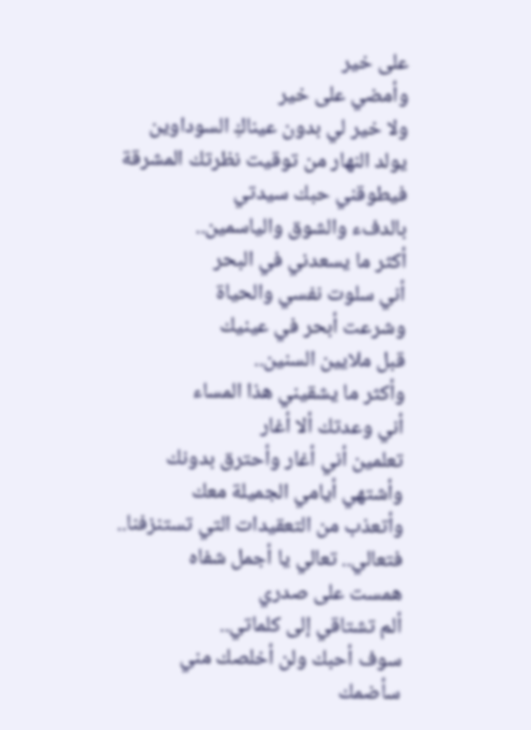على خير
وأمضي على خير
ولا خير لي بدون عيناكِ السوداوين
يولد النهار من توقيت نظرتك المشرقة
فيطوقني حبك سيدتي
بالدفء والشوق والياسمين..
أكثر ما يسعدني في البحر
أني سلوت نفسي والحياة
وشرعت أبحر في عينيك
قبل ملايين السنين..
وأكثر ما يشقيني هذا المساء
أني وعدتك ألا أغار
تعلمين أني أغار وأحترق بدونك
وأشتهي أيامي الجميلة معك
وأتعذب من التعقيدات التي تستنزفنا..
فتعالي.. تعالي يا أجمل شفاه
همست على صدري
ألم تشتاقي إلى كلماتي..
سوف أحبك ولن أخلصك مني
سأضمك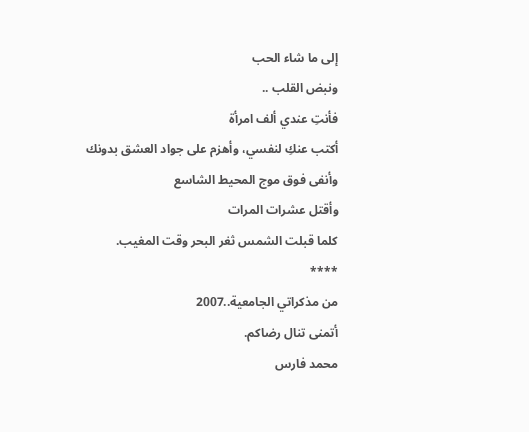إلى ما شاء الحب
ونبض القلب ..
فأنتِ عندي ألف امرأة
أكتب عنكِ لنفسي، وأهزم على جواد العشق بدونك
وأنفى فوق موج المحيط الشاسع
وأقتل عشرات المرات
كلما قبلت الشمس ثغر البحر وقت المغيب.
****
من مذكراتي الجامعية..2007
أتمنى تنال رضاكم.
محمد فارس